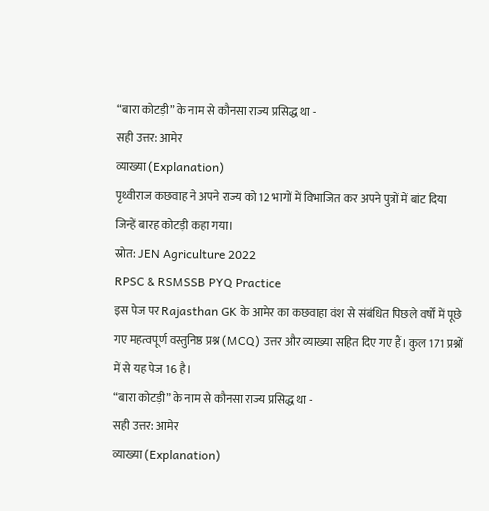“बारा कोटड़ी” के नाम से कौनसा राज्य प्रसिद्ध था -
सही उत्तर: आमेर
व्याख्या (Explanation)
पृथ्वीराज कछवाह ने अपने राज्य को 12 भागों में विभाजित कर अपने पुत्रों में बांट दिया जिन्हें बारह कोटड़ी कहा गया।
स्रोत: JEN Agriculture 2022
RPSC & RSMSSB PYQ Practice
इस पेज पर Rajasthan GK के आमेर का कछवाहा वंश से संबंधित पिछले वर्षों में पूछे गए महत्वपूर्ण वस्तुनिष्ठ प्रश्न (MCQ) उत्तर और व्याख्या सहित दिए गए हैं। कुल 171 प्रश्नों में से यह पेज 16 है।
“बारा कोटड़ी” के नाम से कौनसा राज्य प्रसिद्ध था -
सही उत्तर: आमेर
व्याख्या (Explanation)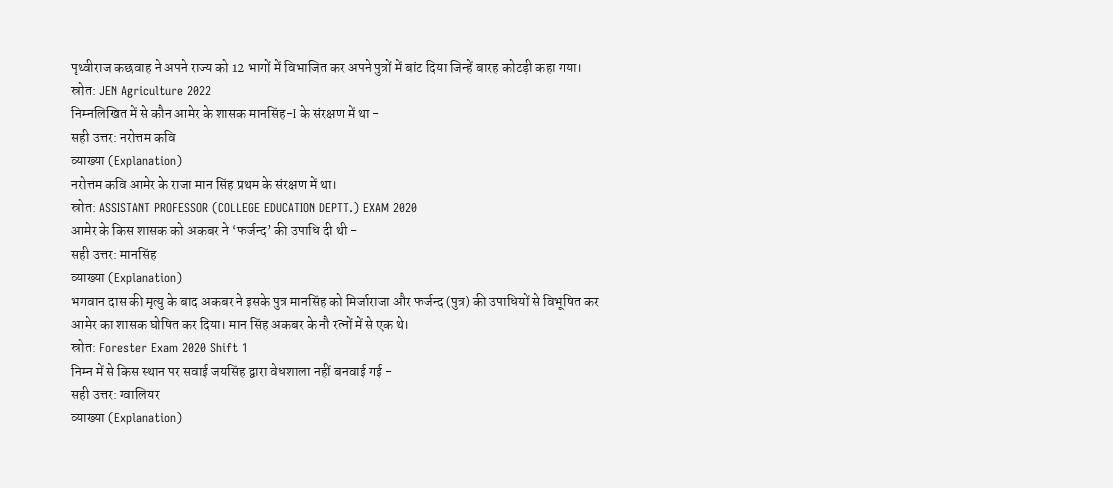पृथ्वीराज कछवाह ने अपने राज्य को 12 भागों में विभाजित कर अपने पुत्रों में बांट दिया जिन्हें बारह कोटड़ी कहा गया।
स्रोत: JEN Agriculture 2022
निम्नलिखित में से कौन आमेर के शासक मानसिंह-I के संरक्षण में था -
सही उत्तर: नरोत्तम कवि
व्याख्या (Explanation)
नरोत्तम कवि आमेर के राजा मान सिंह प्रथम के संरक्षण में था।
स्रोत: ASSISTANT PROFESSOR (COLLEGE EDUCATION DEPTT.) EXAM 2020
आमेर के किस शासक को अकबर ने ‘फर्जन्द’ की उपाधि दी थी -
सही उत्तर: मानसिंह
व्याख्या (Explanation)
भगवान दास की मृत्यु के बाद अकबर ने इसके पुत्र मानसिंह को मिर्जाराजा और फर्जन्द (पुत्र) की उपाधियों से विभूषित कर आमेर का शासक घोषित कर दिया। मान सिंह अकबर के नौ रत्नों में से एक थे।
स्रोत: Forester Exam 2020 Shift 1
निम्न में से किस स्थान पर सवाई जयसिंह द्वारा वेधशाला नहीं बनवाई गई -
सही उत्तर: ग्वालियर
व्याख्या (Explanation)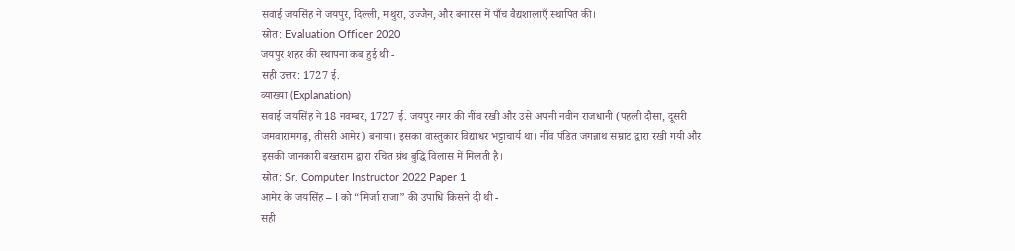सवाई जयसिंह ने जयपुर, दिल्ली, मथुरा, उज्जैन, और बनारस में पाँच वैद्यशालाएँ स्थापित की।
स्रोत: Evaluation Officer 2020
जयपुर शहर की स्थापना कब हुई थी -
सही उत्तर: 1727 ई.
व्याख्या (Explanation)
सवाई जयसिंह ने 18 नवम्बर, 1727 ई. जयपुर नगर की नींव रखी और उसे अपनी नवीन राजधानी (पहली दौसा, दूसरी जमवारामगढ़, तीसरी आमेर) बनाया। इसका वास्तुकार विद्याधर भट्टाचार्य था। नींव पंडित जगन्नाथ सम्राट द्वारा रखी गयी और इसकी जानकारी बख्तराम द्वारा रचित ग्रंथ बुद्धि विलास में मिलती है।
स्रोत: Sr. Computer Instructor 2022 Paper 1
आमेर के जयसिंह – I को “मिर्जा राजा” की उपाधि किसने दी थी -
सही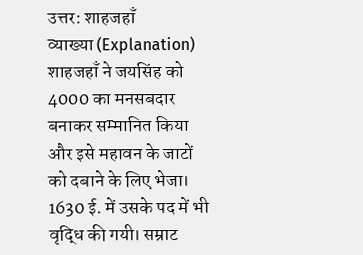उत्तर: शाहजहाँ
व्याख्या (Explanation)
शाहजहाँ ने जयसिंह को 4000 का मनसबदार बनाकर सम्मानित किया और इसे महावन के जाटों को दबाने के लिए भेजा। 1630 ई. में उसके पद में भी वृद्धि की गयी। सम्राट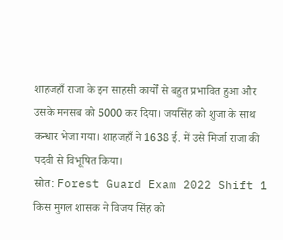शाहजहाँ राजा के इन साहसी कार्यों से बहुत प्रभावित हुआ और उसके मनसब को 5000 कर दिया। जयसिंह को शुजा के साथ कन्धार भेजा गया। शाहजहाँ ने 1638 ई. में उसे मिर्जा राजा की पदवी से विभूषित किया।
स्रोत: Forest Guard Exam 2022 Shift 1
किस मुगल शासक ने विजय सिंह को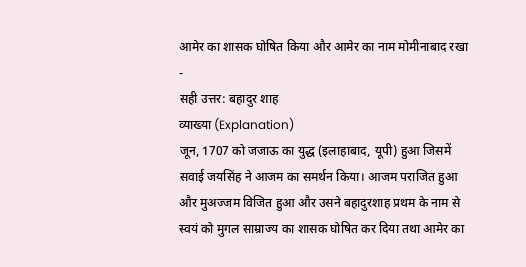आमेर का शासक घोषित किया और आमेर का नाम मोमीनाबाद रखा -
सही उत्तर: बहादुर शाह
व्याख्या (Explanation)
जून, 1707 को जजाऊ का युद्ध (इलाहाबाद, यूपी) हुआ जिसमें सवाई जयसिंह ने आजम का समर्थन किया। आजम पराजित हुआ और मुअज्जम विजित हुआ और उसने बहादुरशाह प्रथम के नाम से स्वयं को मुगल साम्राज्य का शासक घोषित कर दिया तथा आमेर का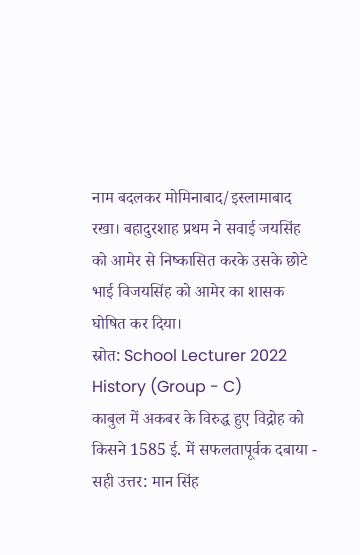नाम बदलकर मोमिनाबाद/इस्लामाबाद रखा। बहादुरशाह प्रथम ने सवाई जयसिंह को आमेर से निष्कासित करके उसके छोटे भाई विजयसिंह को आमेर का शासक घोषित कर दिया।
स्रोत: School Lecturer 2022 History (Group - C)
काबुल में अकबर के विरुद्ध हुए विद्रोह को किसने 1585 ई. में सफलतापूर्वक दबाया -
सही उत्तर: मान सिंह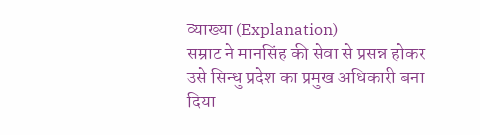व्याख्या (Explanation)
सम्राट ने मानसिंह की सेवा से प्रसन्न होकर उसे सिन्धु प्रदेश का प्रमुख अधिकारी बना दिया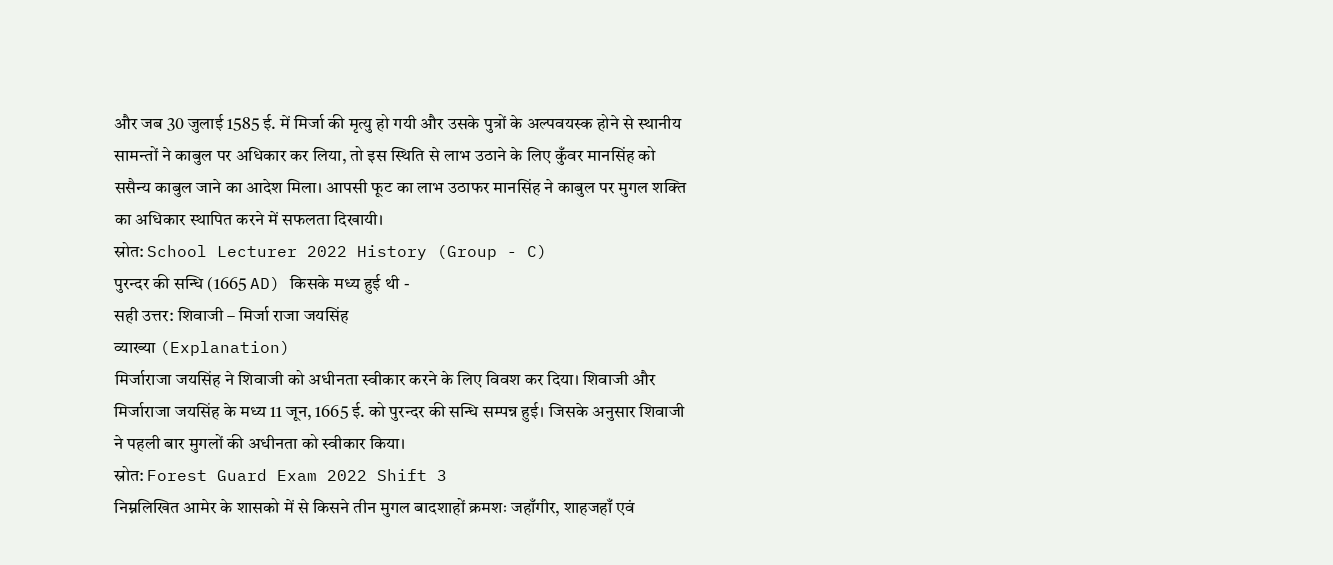और जब 30 जुलाई 1585 ई. में मिर्जा की मृत्यु हो गयी और उसके पुत्रों के अल्पवयस्क होने से स्थानीय सामन्तों ने काबुल पर अधिकार कर लिया, तो इस स्थिति से लाभ उठाने के लिए कुँवर मानसिंह को ससैन्य काबुल जाने का आदेश मिला। आपसी फूट का लाभ उठाफर मानसिंह ने काबुल पर मुगल शक्ति का अधिकार स्थापित करने में सफलता दिखायी।
स्रोत: School Lecturer 2022 History (Group - C)
पुरन्दर की सन्धि (1665 AD) किसके मध्य हुई थी -
सही उत्तर: शिवाजी – मिर्जा राजा जयसिंह
व्याख्या (Explanation)
मिर्जाराजा जयसिंह ने शिवाजी को अधीनता स्वीकार करने के लिए विवश कर दिया। शिवाजी और मिर्जाराजा जयसिंह के मध्य 11 जून, 1665 ई. को पुरन्दर की सन्धि सम्पन्न हुई। जिसके अनुसार शिवाजी ने पहली बार मुगलों की अधीनता को स्वीकार किया।
स्रोत: Forest Guard Exam 2022 Shift 3
निम्नलिखित आमेर के शासको में से किसने तीन मुगल बादशाहों क्रमशः जहाँगीर, शाहजहाँ एवं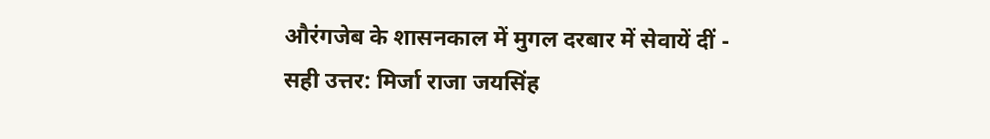औरंगजेब के शासनकाल में मुगल दरबार में सेवायें दीं -
सही उत्तर: मिर्जा राजा जयसिंह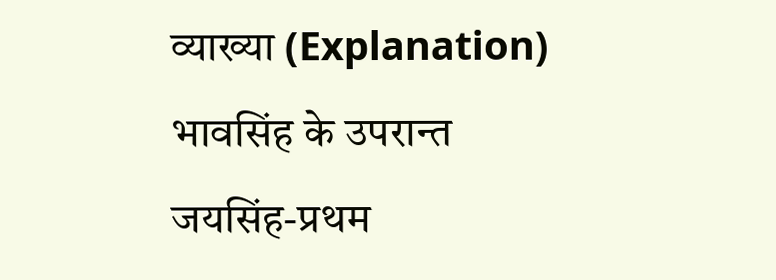व्याख्या (Explanation)
भावसिंह के उपरान्त जयसिंह-प्रथम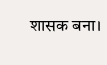शासक बना।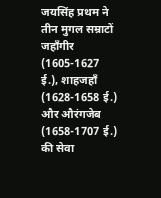जयसिंह प्रथम ने तीन मुगल सम्राटों जहाँगीर (1605-1627 ई.), शाहजहाँ (1628-1658 ई.) और औरंगजेब (1658-1707 ई.) की सेवा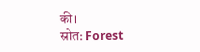की।
स्रोत: Forest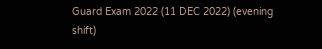Guard Exam 2022 (11 DEC 2022) (evening shift)